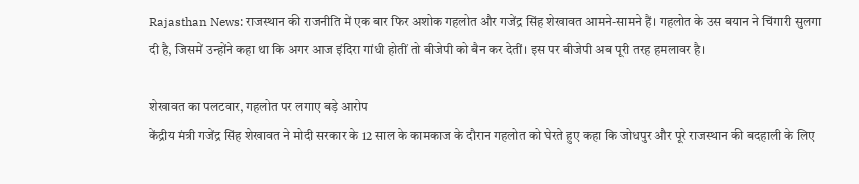Rajasthan News: राजस्थान की राजनीति में एक बार फिर अशोक गहलोत और गजेंद्र सिंह शेखावत आमने-सामने हैं। गहलोत के उस बयान ने चिंगारी सुलगा दी है, जिसमें उन्होंने कहा था कि अगर आज इंदिरा गांधी होतीं तो बीजेपी को बैन कर देतीं। इस पर बीजेपी अब पूरी तरह हमलावर है।

शेखावत का पलटवार, गहलोत पर लगाए बड़े आरोप
केंद्रीय मंत्री गजेंद्र सिंह शेखावत ने मोदी सरकार के 12 साल के कामकाज के दौरान गहलोत को घेरते हुए कहा कि जोधपुर और पूरे राजस्थान की बदहाली के लिए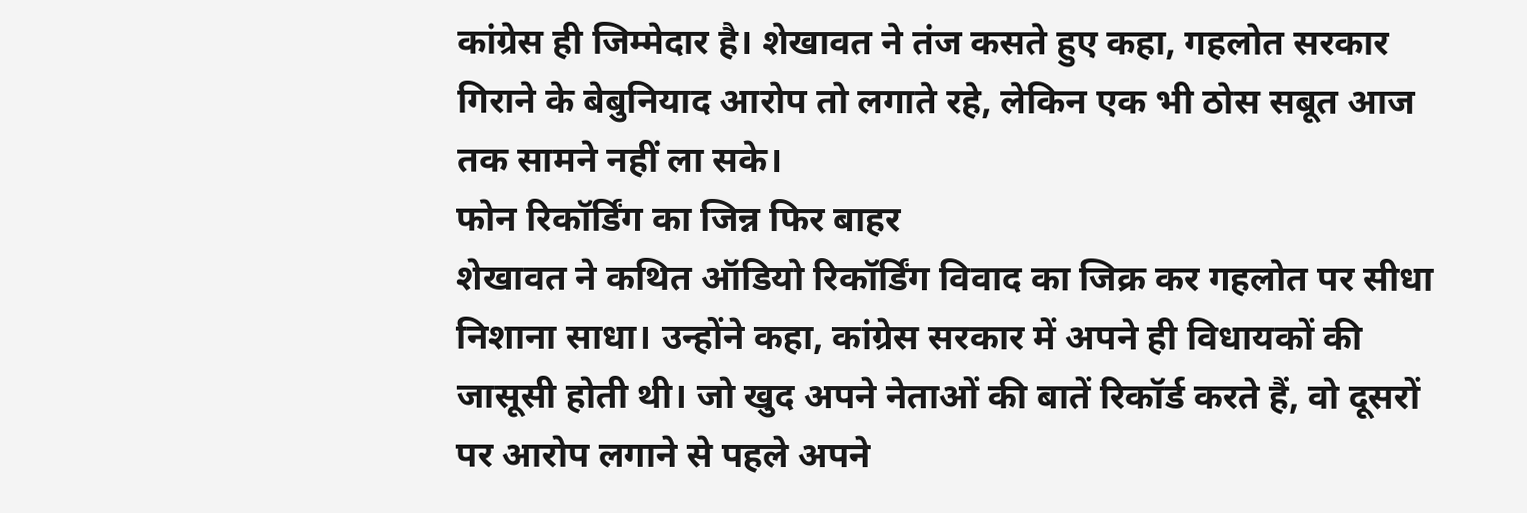कांग्रेस ही जिम्मेदार है। शेखावत ने तंज कसते हुए कहा, गहलोत सरकार गिराने के बेबुनियाद आरोप तो लगाते रहे, लेकिन एक भी ठोस सबूत आज तक सामने नहीं ला सके।
फोन रिकॉर्डिंग का जिन्न फिर बाहर
शेखावत ने कथित ऑडियो रिकॉर्डिंग विवाद का जिक्र कर गहलोत पर सीधा निशाना साधा। उन्होंने कहा, कांग्रेस सरकार में अपने ही विधायकों की जासूसी होती थी। जो खुद अपने नेताओं की बातें रिकॉर्ड करते हैं, वो दूसरों पर आरोप लगाने से पहले अपने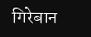गिरेबान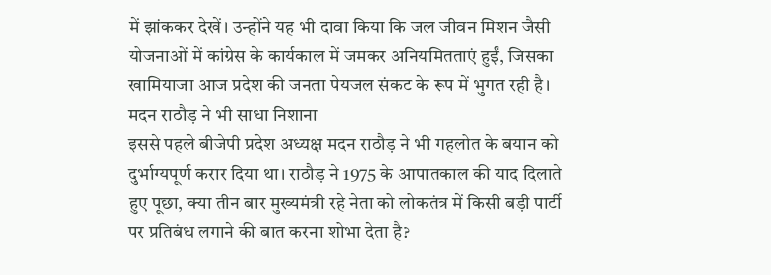में झांककर देखें। उन्होंने यह भी दावा किया कि जल जीवन मिशन जैसी योजनाओं में कांग्रेस के कार्यकाल में जमकर अनियमितताएं हुईं, जिसका खामियाजा आज प्रदेश की जनता पेयजल संकट के रूप में भुगत रही है।
मदन राठौड़ ने भी साधा निशाना
इससे पहले बीजेपी प्रदेश अध्यक्ष मदन राठौड़ ने भी गहलोत के बयान को दुर्भाग्यपूर्ण करार दिया था। राठौड़ ने 1975 के आपातकाल की याद दिलाते हुए पूछा, क्या तीन बार मुख्यमंत्री रहे नेता को लोकतंत्र में किसी बड़ी पार्टी पर प्रतिबंध लगाने की बात करना शोभा देता है?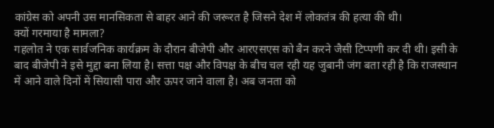कांग्रेस को अपनी उस मानसिकता से बाहर आने की जरूरत है जिसने देश में लोकतंत्र की हत्या की थी।
क्यों गरमाया है मामला?
गहलोत ने एक सार्वजनिक कार्यक्रम के दौरान बीजेपी और आरएसएस को बैन करने जैसी टिप्पणी कर दी थी। इसी के बाद बीजेपी ने इसे मुद्दा बना लिया है। सत्ता पक्ष और विपक्ष के बीच चल रही यह जुबानी जंग बता रही है कि राजस्थान में आने वाले दिनों में सियासी पारा और ऊपर जाने वाला है। अब जनता को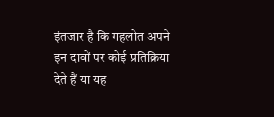इंतजार है कि गहलोत अपने इन दावों पर कोई प्रतिक्रिया देते हैं या यह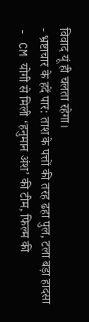विवाद यूं ही चलता रहेगा।
- भ्रष्टाचार के हदें पार: ताश के पत्तों की तरह ढहा पुल, टला बड़ा हादसा
- CM योगी से मिली ‘हनुमान अंश’ की टीम, फिल्म की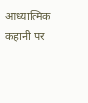आध्यात्मिक कहानी पर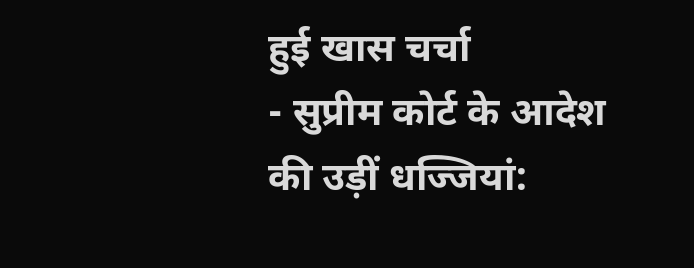हुई खास चर्चा
- सुप्रीम कोर्ट के आदेश की उड़ीं धज्जियां: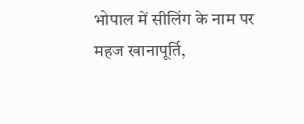भोपाल में सीलिंग के नाम पर महज खानापूर्ति,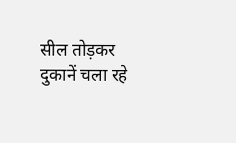सील तोड़कर दुकानें चला रहे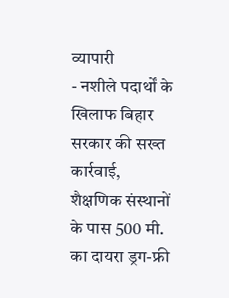व्यापारी
- नशीले पदार्थों के खिलाफ बिहार सरकार की सख्त कार्रवाई, शैक्षणिक संस्थानों के पास 500 मी. का दायरा ड्रग-फ्री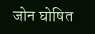जोन घोषित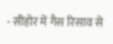- सीहोर में गैस रिसाव से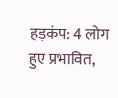हड़कंप: 4 लोग हुए प्रभावित,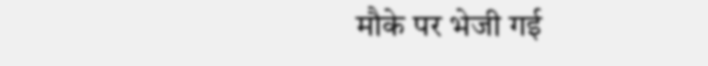मौके पर भेजी गई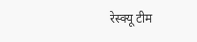रेस्क्यू टीम